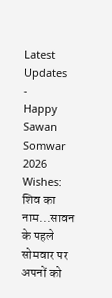Latest Updates
-
Happy Sawan Somwar 2026 Wishes: शिव का नाम...सावन के पहले सोमवार पर अपनों को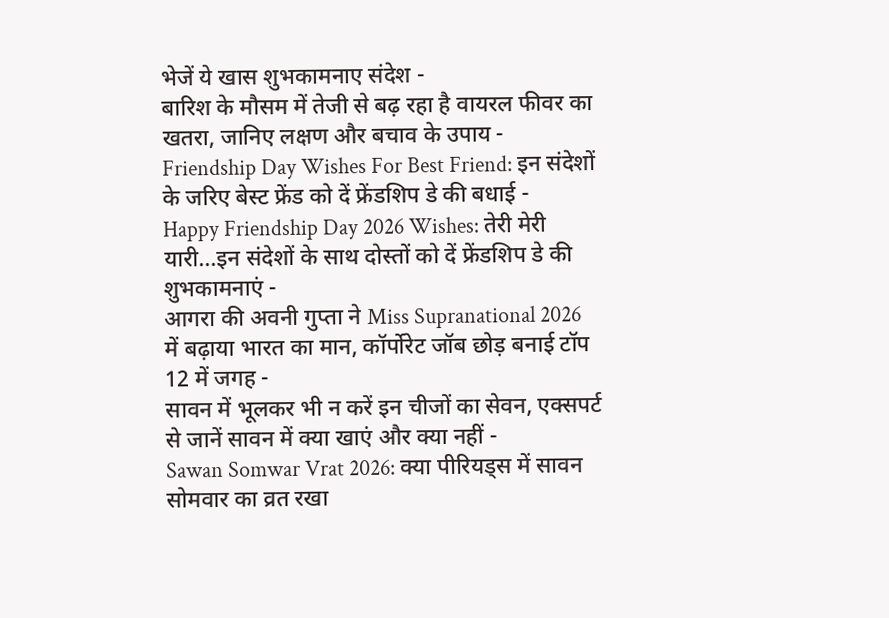भेजें ये खास शुभकामनाए संदेश -
बारिश के मौसम में तेजी से बढ़ रहा है वायरल फीवर का खतरा, जानिए लक्षण और बचाव के उपाय -
Friendship Day Wishes For Best Friend: इन संदेशों के जरिए बेस्ट फ्रेंड को दें फ्रेंडशिप डे की बधाई -
Happy Friendship Day 2026 Wishes: तेरी मेरी यारी...इन संदेशों के साथ दोस्तों को दें फ्रेंडशिप डे की शुभकामनाएं -
आगरा की अवनी गुप्ता ने Miss Supranational 2026 में बढ़ाया भारत का मान, कॉर्पोरेट जॉब छोड़ बनाई टॉप 12 में जगह -
सावन में भूलकर भी न करें इन चीजों का सेवन, एक्सपर्ट से जानें सावन में क्या खाएं और क्या नहीं -
Sawan Somwar Vrat 2026: क्या पीरियड्स में सावन सोमवार का व्रत रखा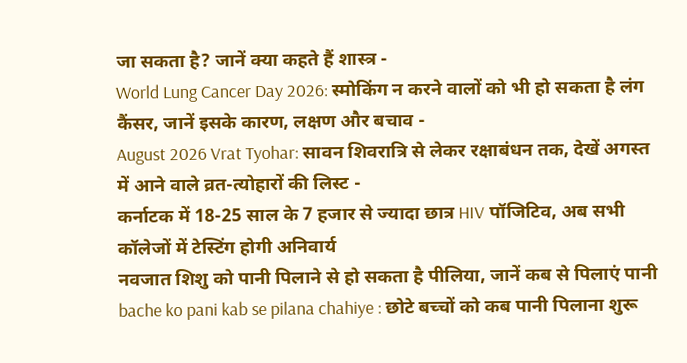जा सकता है? जानें क्या कहते हैं शास्त्र -
World Lung Cancer Day 2026: स्मोकिंग न करने वालों को भी हो सकता है लंग कैंसर, जानें इसके कारण, लक्षण और बचाव -
August 2026 Vrat Tyohar: सावन शिवरात्रि से लेकर रक्षाबंधन तक, देखें अगस्त में आने वाले व्रत-त्योहारों की लिस्ट -
कर्नाटक में 18-25 साल के 7 हजार से ज्यादा छात्र HIV पॉजिटिव, अब सभी कॉलेजों में टेस्टिंग होगी अनिवार्य
नवजात शिशु को पानी पिलाने से हो सकता है पीलिया, जानें कब से पिलाएं पानी
bache ko pani kab se pilana chahiye : छोटे बच्चों को कब पानी पिलाना शुरू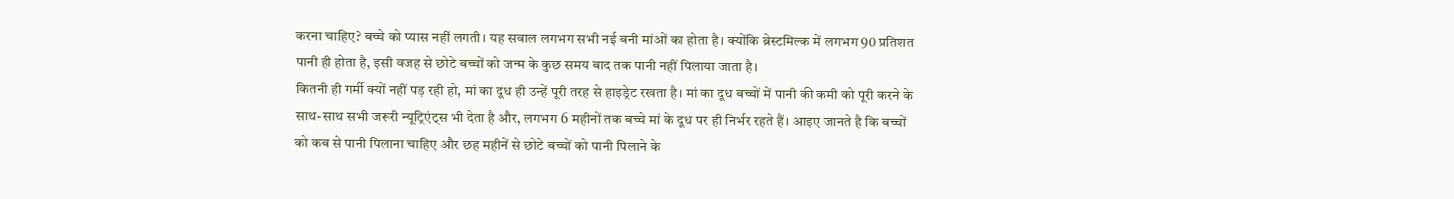करना चाहिए? बच्चे को प्यास नहीं लगती। यह सवाल लगभग सभी नई बनी मांओं का होता है। क्योंकि ब्रेस्टमिल्क में लगभग 90 प्रतिशत पानी ही होता है, इसी वजह से छोटे बच्चों को जन्म के कुछ समय बाद तक पानी नहीं पिलाया जाता है।
कितनी ही गर्मी क्यों नहीं पड़ रही हो, मां का दूध ही उन्हें पूरी तरह से हाइड्रेट रखता है। मां का दूध बच्चों में पानी की कमी को पूरी करने के साथ-साथ सभी जरूरी न्यूट्रिएंट्स भी देता है और, लगभग 6 महीनों तक बच्चे मां के दूध पर ही निर्भर रहते हैं। आइए जानते है कि बच्चों को कब से पानी पिलाना चाहिए और छह महीनें से छोटे बच्चों को पानी पिलाने के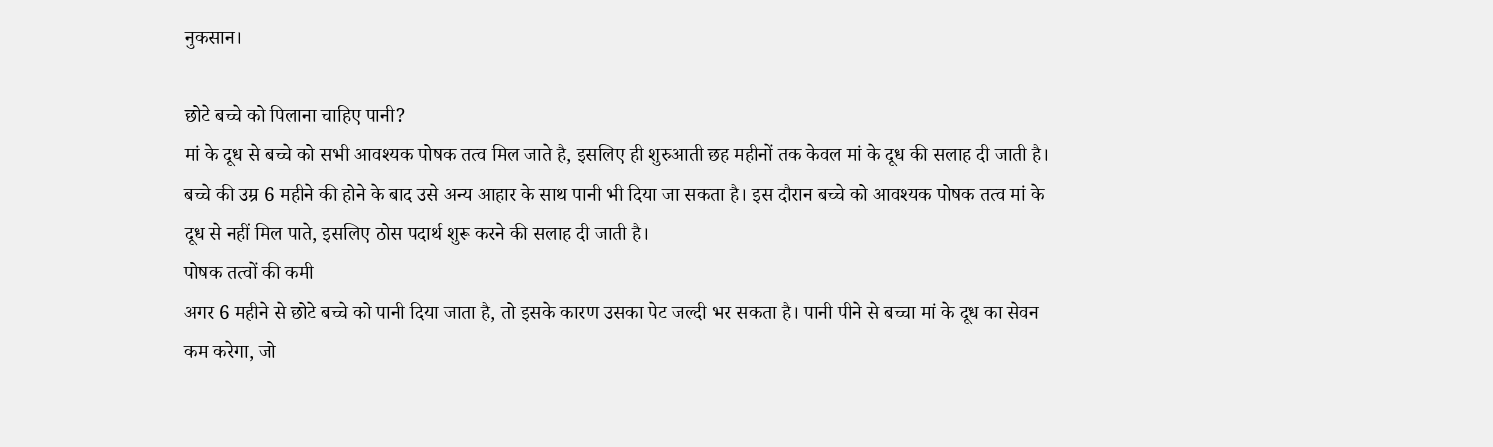नुकसान।

छोटे बच्चे को पिलाना चाहिए पानी?
मां के दूध से बच्चे को सभी आवश्यक पोषक तत्व मिल जाते है, इसलिए ही शुरुआती छह महीनों तक केवल मां के दूध की सलाह दी जाती है। बच्चे की उम्र 6 महीने की होने के बाद उसे अन्य आहार के साथ पानी भी दिया जा सकता है। इस दौरान बच्चे को आवश्यक पोषक तत्व मां के दूध से नहीं मिल पाते, इसलिए ठोस पदार्थ शुरू करने की सलाह दी जाती है।
पोषक तत्वों की कमी
अगर 6 महीने से छोटे बच्चे को पानी दिया जाता है, तो इसके कारण उसका पेट जल्दी भर सकता है। पानी पीने से बच्चा मां के दूध का सेवन कम करेगा, जो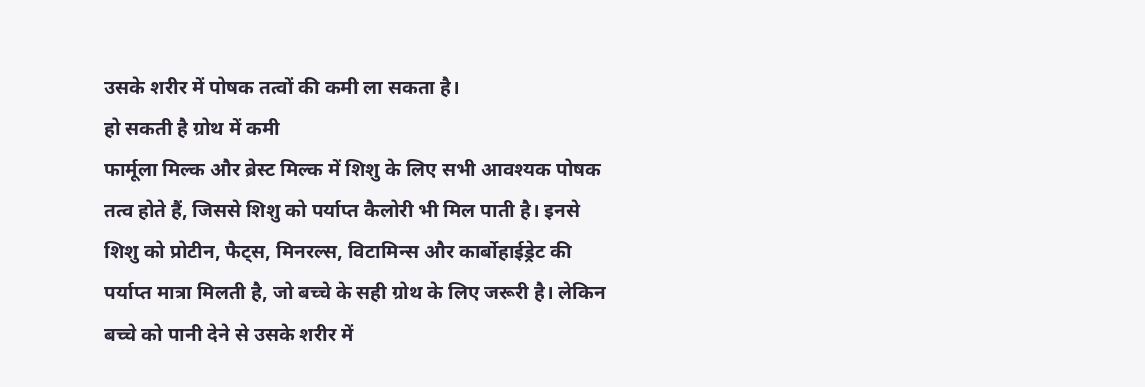उसके शरीर में पोषक तत्वों की कमी ला सकता है।
हो सकती है ग्रोथ में कमी
फार्मूला मिल्क और ब्रेस्ट मिल्क में शिशु के लिए सभी आवश्यक पोषक तत्व होते हैं, जिससे शिशु को पर्याप्त कैलोरी भी मिल पाती है। इनसे शिशु को प्रोटीन, फैट्स, मिनरल्स, विटामिन्स और कार्बोहाईड्रेट की पर्याप्त मात्रा मिलती है, जो बच्चे के सही ग्रोथ के लिए जरूरी है। लेकिन बच्चे को पानी देने से उसके शरीर में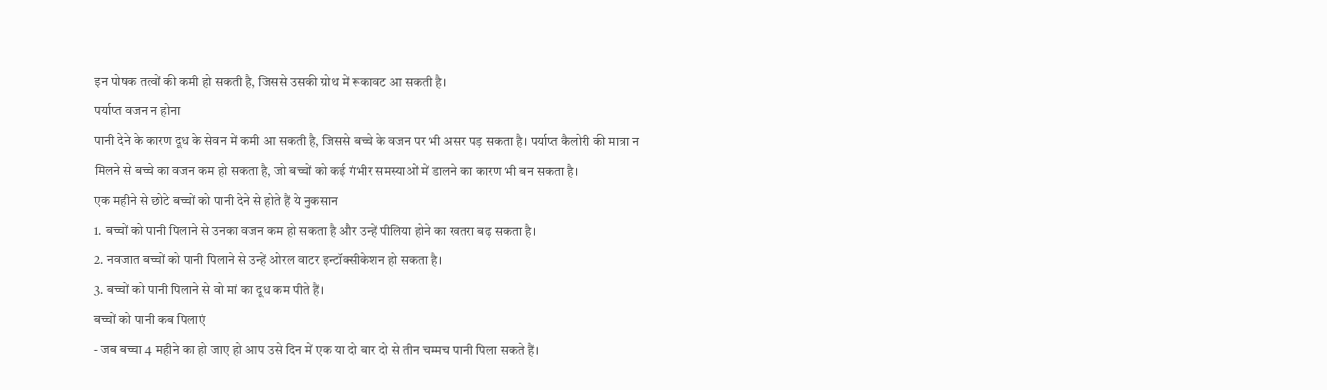इन पोषक तत्वों की कमी हो सकती है, जिससे उसकी ग्रोथ में रूकावट आ सकती है।
पर्याप्त वजन न होना
पानी देने के कारण दूध के सेवन में कमी आ सकती है, जिससे बच्चे के वजन पर भी असर पड़ सकता है। पर्याप्त कैलोरी की मात्रा न मिलने से बच्चे का वजन कम हो सकता है, जो बच्चों को कई गंभीर समस्याओं में डालने का कारण भी बन सकता है।
एक महीने से छोटे बच्चों को पानी देने से होते हैं ये नुकसान
1. बच्चों को पानी पिलाने से उनका वजन कम हो सकता है और उन्हें पीलिया होने का खतरा बढ़ सकता है।
2. नवजात बच्चों को पानी पिलाने से उन्हें ओरल वाटर इन्टॉक्सीकेशन हो सकता है।
3. बच्चों को पानी पिलाने से वो मां का दूध कम पीते हैं।
बच्चों को पानी कब पिलाएं
- जब बच्चा 4 महीने का हो जाए हो आप उसे दिन में एक या दो बार दो से तीन चम्मच पानी पिला सकते हैं।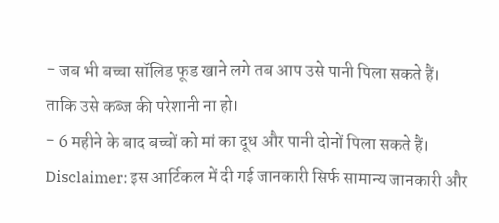- जब भी बच्चा सॉलिड फूड खाने लगे तब आप उसे पानी पिला सकते हैं। ताकि उसे कब्ज की परेशानी ना हो।
- 6 महीने के बाद बच्चों को मां का दूध और पानी दोनों पिला सकते हैं।
Disclaimer: इस आर्टिकल में दी गई जानकारी सिर्फ सामान्य जानकारी और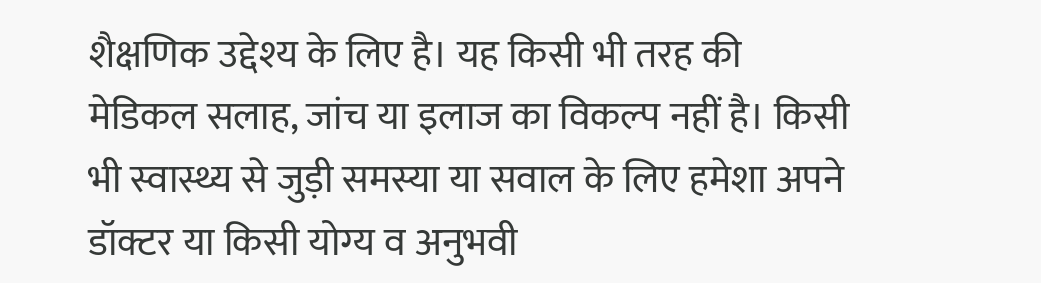शैक्षणिक उद्देश्य के लिए है। यह किसी भी तरह की मेडिकल सलाह, जांच या इलाज का विकल्प नहीं है। किसी भी स्वास्थ्य से जुड़ी समस्या या सवाल के लिए हमेशा अपने डॉक्टर या किसी योग्य व अनुभवी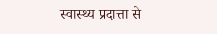स्वास्थ्य प्रदात्ता से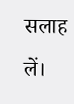सलाह लें।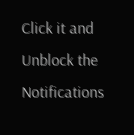Click it and Unblock the Notifications